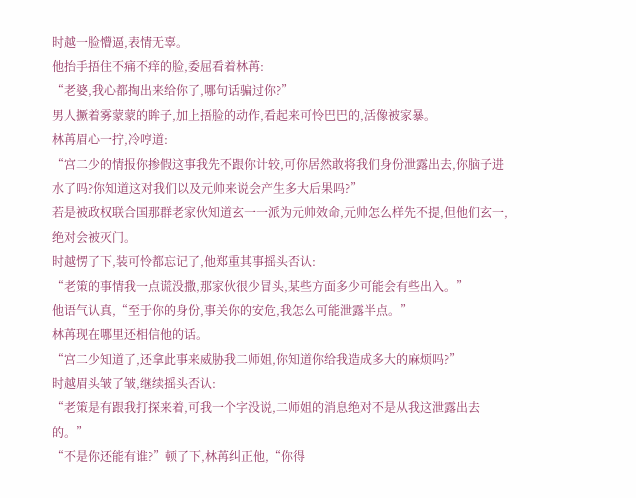时越一脸懵逼,表情无辜。
他抬手捂住不痛不痒的脸,委屈看着林苒:
“老婆,我心都掏出来给你了,哪句话骗过你?”
男人撅着雾蒙蒙的眸子,加上捂脸的动作,看起来可怜巴巴的,活像被家暴。
林苒眉心一拧,冷哼道:
“宫二少的情报你掺假这事我先不跟你计较,可你居然敢将我们身份泄露出去,你脑子进水了吗?你知道这对我们以及元帅来说会产生多大后果吗?”
若是被政权联合国那群老家伙知道玄一一派为元帅效命,元帅怎么样先不提,但他们玄一,绝对会被灭门。
时越愣了下,装可怜都忘记了,他郑重其事摇头否认:
“老策的事情我一点谎没撒,那家伙很少冒头,某些方面多少可能会有些出入。”
他语气认真,“至于你的身份,事关你的安危,我怎么可能泄露半点。”
林苒现在哪里还相信他的话。
“宫二少知道了,还拿此事来威胁我二师姐,你知道你给我造成多大的麻烦吗?”
时越眉头皱了皱,继续摇头否认:
“老策是有跟我打探来着,可我一个字没说,二师姐的消息绝对不是从我这泄露出去的。”
“不是你还能有谁?”顿了下,林苒纠正他,“你得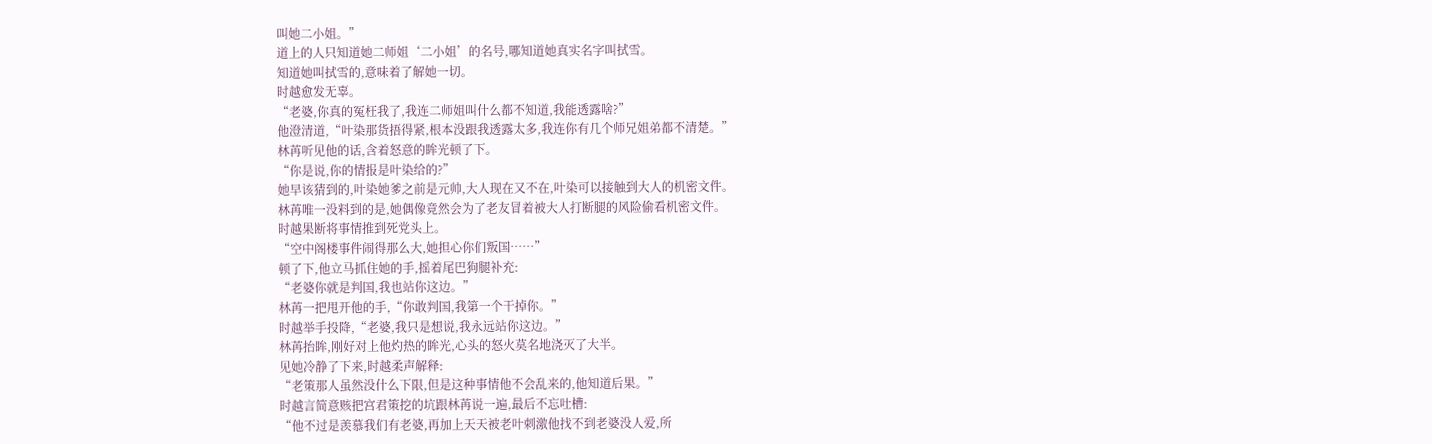叫她二小姐。”
道上的人只知道她二师姐‘二小姐’的名号,哪知道她真实名字叫拭雪。
知道她叫拭雪的,意味着了解她一切。
时越愈发无辜。
“老婆,你真的冤枉我了,我连二师姐叫什么都不知道,我能透露啥?”
他澄清道,“叶染那货捂得紧,根本没跟我透露太多,我连你有几个师兄姐弟都不清楚。”
林苒听见他的话,含着怒意的眸光顿了下。
“你是说,你的情报是叶染给的?”
她早该猜到的,叶染她爹之前是元帅,大人现在又不在,叶染可以接触到大人的机密文件。
林苒唯一没料到的是,她偶像竟然会为了老友冒着被大人打断腿的风险偷看机密文件。
时越果断将事情推到死党头上。
“空中阁楼事件闹得那么大,她担心你们叛国……”
顿了下,他立马抓住她的手,摇着尾巴狗腿补充:
“老婆你就是判国,我也站你这边。”
林苒一把甩开他的手,“你敢判国,我第一个干掉你。”
时越举手投降,“老婆,我只是想说,我永远站你这边。”
林苒抬眸,刚好对上他灼热的眸光,心头的怒火莫名地浇灭了大半。
见她冷静了下来,时越柔声解释:
“老策那人虽然没什么下限,但是这种事情他不会乱来的,他知道后果。”
时越言简意赅把宫君策挖的坑跟林苒说一遍,最后不忘吐槽:
“他不过是羡慕我们有老婆,再加上天天被老叶刺激他找不到老婆没人爱,所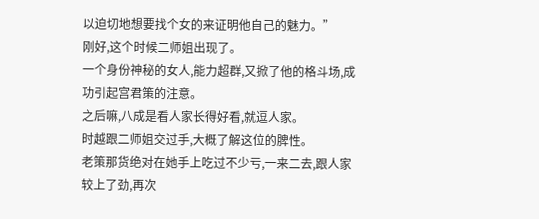以迫切地想要找个女的来证明他自己的魅力。”
刚好,这个时候二师姐出现了。
一个身份神秘的女人,能力超群,又掀了他的格斗场,成功引起宫君策的注意。
之后嘛,八成是看人家长得好看,就逗人家。
时越跟二师姐交过手,大概了解这位的脾性。
老策那货绝对在她手上吃过不少亏,一来二去,跟人家较上了劲,再次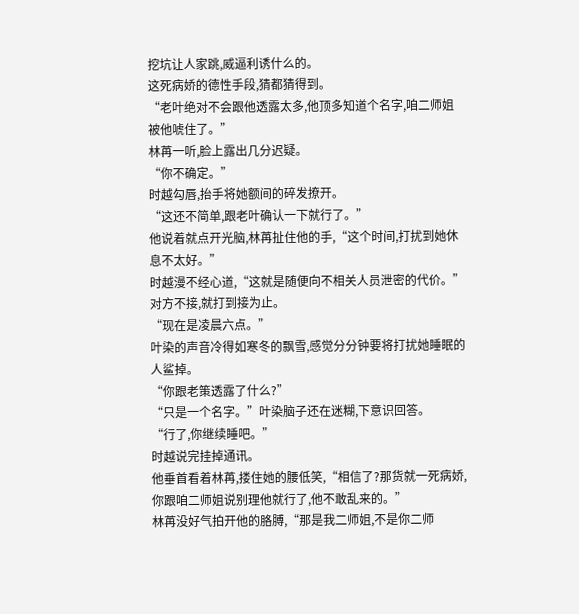挖坑让人家跳,威逼利诱什么的。
这死病娇的德性手段,猜都猜得到。
“老叶绝对不会跟他透露太多,他顶多知道个名字,咱二师姐被他唬住了。”
林苒一听,脸上露出几分迟疑。
“你不确定。”
时越勾唇,抬手将她额间的碎发撩开。
“这还不简单,跟老叶确认一下就行了。”
他说着就点开光脑,林苒扯住他的手,“这个时间,打扰到她休息不太好。”
时越漫不经心道,“这就是随便向不相关人员泄密的代价。”
对方不接,就打到接为止。
“现在是凌晨六点。”
叶染的声音冷得如寒冬的飘雪,感觉分分钟要将打扰她睡眠的人鲨掉。
“你跟老策透露了什么?”
“只是一个名字。”叶染脑子还在迷糊,下意识回答。
“行了,你继续睡吧。”
时越说完挂掉通讯。
他垂首看着林苒,搂住她的腰低笑,“相信了?那货就一死病娇,你跟咱二师姐说别理他就行了,他不敢乱来的。”
林苒没好气拍开他的胳膊,“那是我二师姐,不是你二师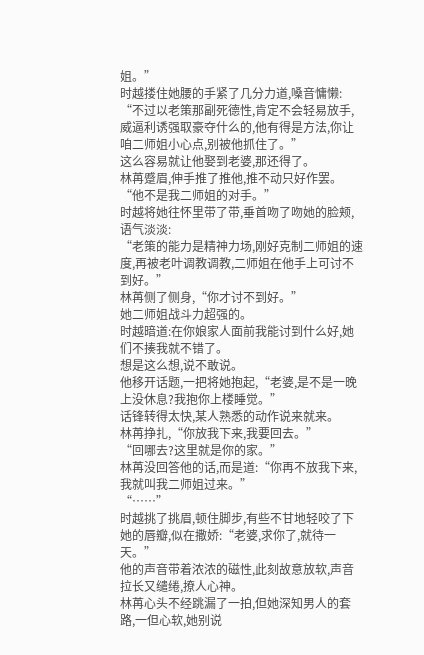姐。”
时越搂住她腰的手紧了几分力道,嗓音慵懒:
“不过以老策那副死德性,肯定不会轻易放手,威逼利诱强取豪夺什么的,他有得是方法,你让咱二师姐小心点,别被他抓住了。”
这么容易就让他娶到老婆,那还得了。
林苒蹙眉,伸手推了推他,推不动只好作罢。
“他不是我二师姐的对手。”
时越将她往怀里带了带,垂首吻了吻她的脸颊,语气淡淡:
“老策的能力是精神力场,刚好克制二师姐的速度,再被老叶调教调教,二师姐在他手上可讨不到好。”
林苒侧了侧身,“你才讨不到好。”
她二师姐战斗力超强的。
时越暗道:在你娘家人面前我能讨到什么好,她们不揍我就不错了。
想是这么想,说不敢说。
他移开话题,一把将她抱起,“老婆,是不是一晚上没休息?我抱你上楼睡觉。”
话锋转得太快,某人熟悉的动作说来就来。
林苒挣扎,“你放我下来,我要回去。”
“回哪去?这里就是你的家。”
林苒没回答他的话,而是道:“你再不放我下来,我就叫我二师姐过来。”
“……”
时越挑了挑眉,顿住脚步,有些不甘地轻咬了下她的唇瓣,似在撒娇:“老婆,求你了,就待一天。”
他的声音带着浓浓的磁性,此刻故意放软,声音拉长又缱绻,撩人心神。
林苒心头不经跳漏了一拍,但她深知男人的套路,一但心软,她别说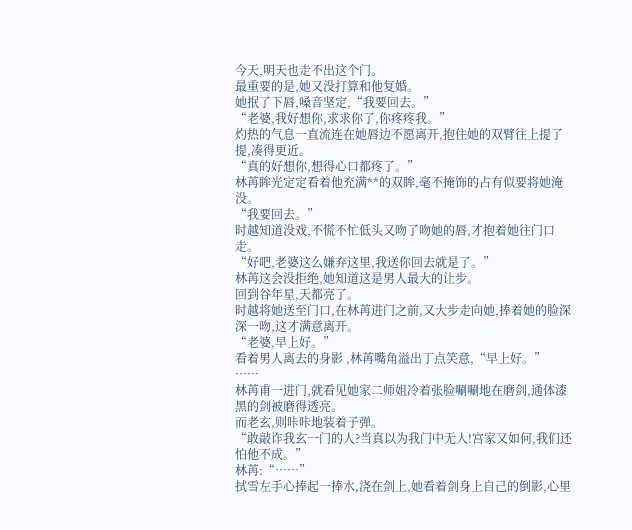今天,明天也走不出这个门。
最重要的是,她又没打算和他复婚。
她抿了下唇,嗓音坚定,“我要回去。”
“老婆,我好想你,求求你了,你疼疼我。”
灼热的气息一直流连在她唇边不愿离开,抱住她的双臂往上提了提,凑得更近。
“真的好想你,想得心口都疼了。”
林苒眸光定定看着他充满**的双眸,毫不掩饰的占有似要将她淹没。
“我要回去。”
时越知道没戏,不慌不忙低头又吻了吻她的唇,才抱着她往门口走。
“好吧,老婆这么嫌弃这里,我送你回去就是了。”
林苒这会没拒绝,她知道这是男人最大的让步。
回到谷年星,天都亮了。
时越将她送至门口,在林苒进门之前,又大步走向她,捧着她的脸深深一吻,这才满意离开。
“老婆,早上好。”
看着男人离去的身影 ,林苒嘴角溢出丁点笑意,“早上好。”
……
林苒甫一进门,就看见她家二师姐冷着张脸唰唰地在磨剑,通体漆黑的剑被磨得透亮。
而老玄,则咔咔地装着子弹。
“敢敲诈我玄一门的人?当真以为我门中无人!宫家又如何,我们还怕他不成。”
林苒:“……”
拭雪左手心捧起一捧水,浇在剑上,她看着剑身上自己的倒影,心里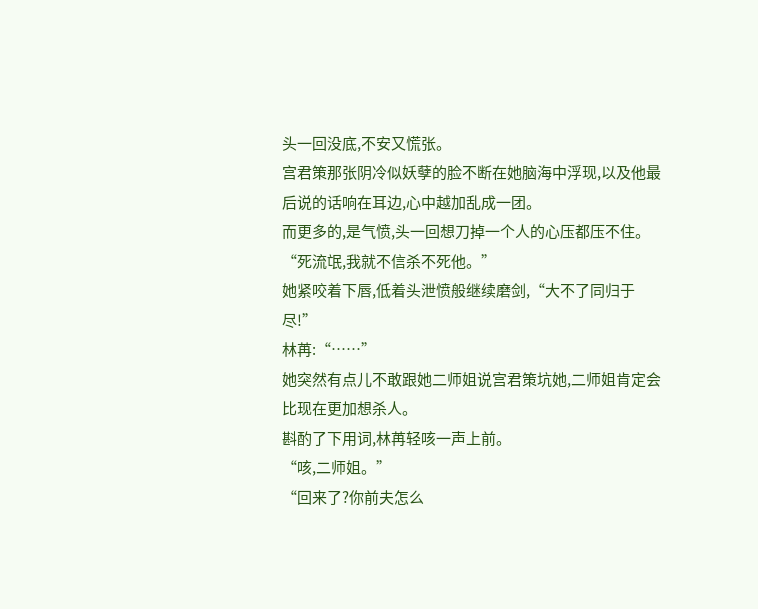头一回没底,不安又慌张。
宫君策那张阴冷似妖孽的脸不断在她脑海中浮现,以及他最后说的话响在耳边,心中越加乱成一团。
而更多的,是气愤,头一回想刀掉一个人的心压都压不住。
“死流氓,我就不信杀不死他。”
她紧咬着下唇,低着头泄愤般继续磨剑,“大不了同归于尽!”
林苒:“……”
她突然有点儿不敢跟她二师姐说宫君策坑她,二师姐肯定会比现在更加想杀人。
斟酌了下用词,林苒轻咳一声上前。
“咳,二师姐。”
“回来了?你前夫怎么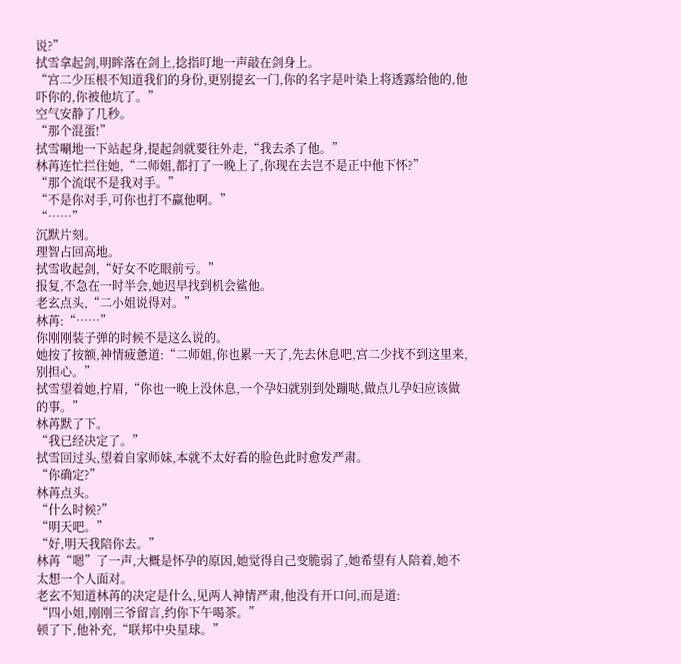说?”
拭雪拿起剑,明眸落在剑上,捻指叮地一声敲在剑身上。
“宫二少压根不知道我们的身份,更别提玄一门,你的名字是叶染上将透露给他的,他吓你的,你被他坑了。”
空气安静了几秒。
“那个混蛋!”
拭雪唰地一下站起身,提起剑就要往外走,“我去杀了他。”
林苒连忙拦住她,“二师姐,都打了一晚上了,你现在去岂不是正中他下怀?”
“那个流氓不是我对手。”
“不是你对手,可你也打不赢他啊。”
“……”
沉默片刻。
理智占回高地。
拭雪收起剑,“好女不吃眼前亏。”
报复,不急在一时半会,她迟早找到机会鲨他。
老玄点头,“二小姐说得对。”
林苒:“……”
你刚刚装子弹的时候不是这么说的。
她按了按额,神情疲惫道:“二师姐,你也累一天了,先去休息吧,宫二少找不到这里来,别担心。”
拭雪望着她,拧眉,“你也一晚上没休息,一个孕妇就别到处蹦哒,做点儿孕妇应该做的事。”
林苒默了下。
“我已经决定了。”
拭雪回过头,望着自家师妹,本就不太好看的脸色此时愈发严肃。
“你确定?”
林苒点头。
“什么时候?”
“明天吧。”
“好,明天我陪你去。”
林苒“嗯”了一声,大概是怀孕的原因,她觉得自己变脆弱了,她希望有人陪着,她不太想一个人面对。
老玄不知道林苒的决定是什么,见两人神情严肃,他没有开口问,而是道:
“四小姐,刚刚三爷留言,约你下午喝茶。”
顿了下,他补充,“联邦中央星球。”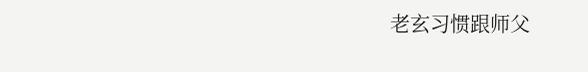老玄习惯跟师父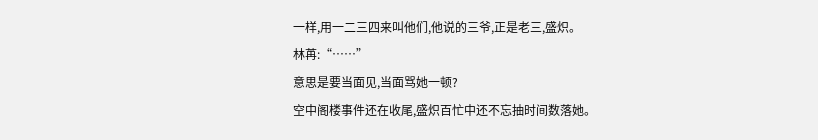一样,用一二三四来叫他们,他说的三爷,正是老三,盛炽。
林苒:“……”
意思是要当面见,当面骂她一顿?
空中阁楼事件还在收尾,盛炽百忙中还不忘抽时间数落她。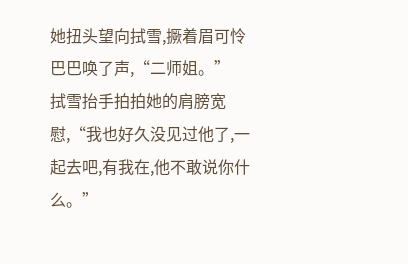她扭头望向拭雪,撅着眉可怜巴巴唤了声,“二师姐。”
拭雪抬手拍拍她的肩膀宽慰,“我也好久没见过他了,一起去吧,有我在,他不敢说你什么。”